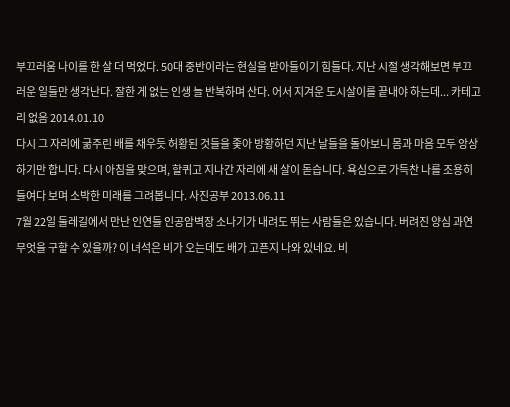부끄러움 나이를 한 살 더 먹었다. 50대 중반이라는 현실을 받아들이기 힘들다. 지난 시절 생각해보면 부끄러운 일들만 생각난다. 잘한 게 없는 인생 늘 반복하며 산다. 어서 지겨운 도시살이를 끝내야 하는데... 카테고리 없음 2014.01.10
다시 그 자리에 굶주린 배를 채우듯 허황된 것들을 좇아 방황하던 지난 날들을 돌아보니 몸과 마음 모두 앙상하기만 합니다. 다시 아침을 맞으며, 할퀴고 지나간 자리에 새 살이 돋습니다. 욕심으로 가득찬 나를 조용히 들여다 보며 소박한 미래를 그려봅니다. 사진공부 2013.06.11
7월 22일 둘레길에서 만난 인연들 인공암벽장 소나기가 내려도 뛰는 사람들은 있습니다. 버려진 양심 과연 무엇을 구할 수 있을까? 이 녀석은 비가 오는데도 배가 고픈지 나와 있네요. 비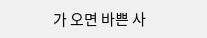가 오면 바쁜 사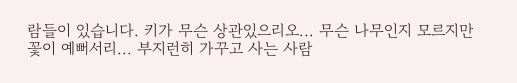람들이 있습니다. 키가 무슨 상관있으리오... 무슨 나무인지 모르지만 꽃이 예뻐서리... 부지런히 가꾸고 사는 사람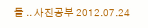들 .. 사진공부 2012.07.24